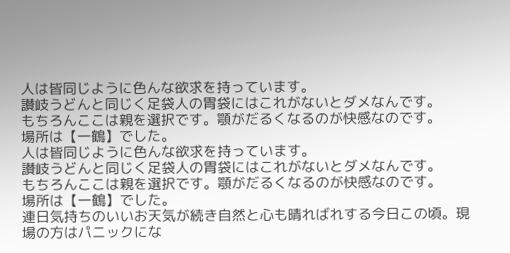人は皆同じように色んな欲求を持っています。
讃岐うどんと同じく足袋人の胃袋にはこれがないとダメなんです。
もちろんここは親を選択です。顎がだるくなるのが快感なのです。
場所は【一鶴】でした。
人は皆同じように色んな欲求を持っています。
讃岐うどんと同じく足袋人の胃袋にはこれがないとダメなんです。
もちろんここは親を選択です。顎がだるくなるのが快感なのです。
場所は【一鶴】でした。
連日気持ちのいいお天気が続き自然と心も晴ればれする今日この頃。現場の方はパニックにな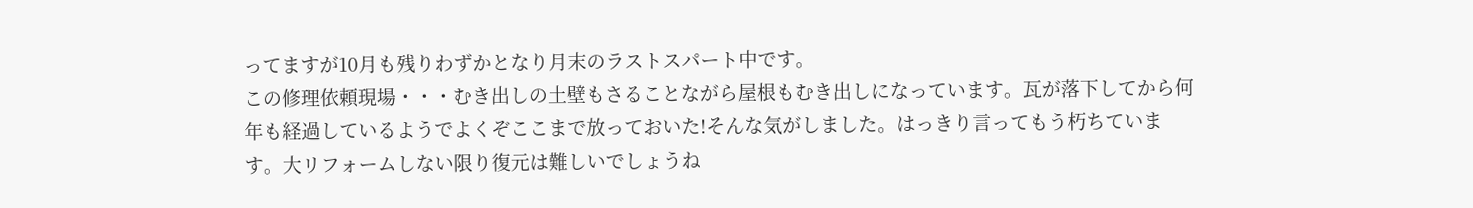ってますが10月も残りわずかとなり月末のラストスパート中です。
この修理依頼現場・・・むき出しの土壁もさることながら屋根もむき出しになっています。瓦が落下してから何年も経過しているようでよくぞここまで放っておいた!そんな気がしました。はっきり言ってもう朽ちています。大リフォームしない限り復元は難しいでしょうね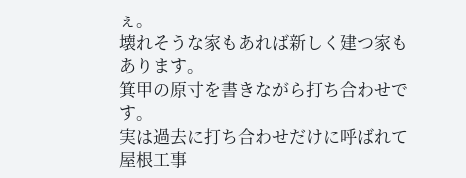ぇ。
壊れそうな家もあれば新しく建つ家もあります。
箕甲の原寸を書きながら打ち合わせです。
実は過去に打ち合わせだけに呼ばれて屋根工事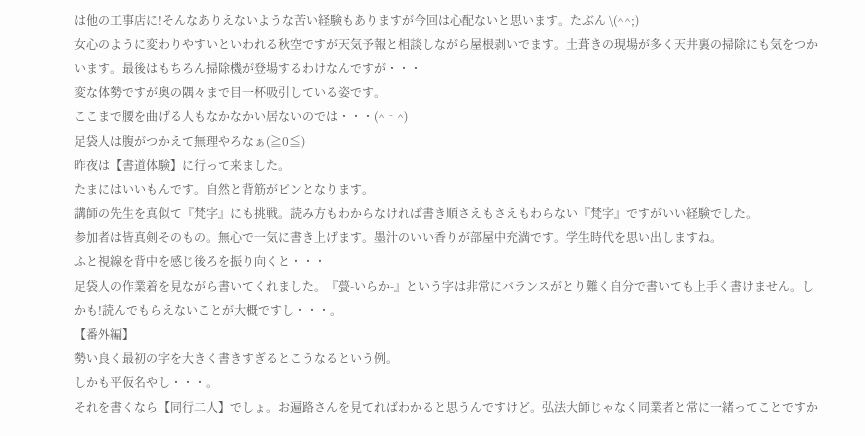は他の工事店に!そんなありえないような苦い経験もありますが今回は心配ないと思います。たぶん \(^^;)
女心のように変わりやすいといわれる秋空ですが天気予報と相談しながら屋根剥いでます。土葺きの現場が多く天井裏の掃除にも気をつかいます。最後はもちろん掃除機が登場するわけなんですが・・・
変な体勢ですが奥の隅々まで目一杯吸引している姿です。
ここまで腰を曲げる人もなかなかい居ないのでは・・・(^‐^)
足袋人は腹がつかえて無理やろなぁ(≧0≦)
昨夜は【書道体験】に行って来ました。
たまにはいいもんです。自然と背筋がピンとなります。
講師の先生を真似て『梵字』にも挑戦。読み方もわからなければ書き順さえもさえもわらない『梵字』ですがいい経験でした。
参加者は皆真剣そのもの。無心で一気に書き上げます。墨汁のいい香りが部屋中充満です。学生時代を思い出しますね。
ふと視線を背中を感じ後ろを振り向くと・・・
足袋人の作業着を見ながら書いてくれました。『甍-いらか-』という字は非常にバランスがとり難く自分で書いても上手く書けません。しかも!読んでもらえないことが大概ですし・・・。
【番外編】
勢い良く最初の字を大きく書きすぎるとこうなるという例。
しかも平仮名やし・・・。
それを書くなら【同行二人】でしょ。お遍路さんを見てればわかると思うんですけど。弘法大師じゃなく同業者と常に一緒ってことですか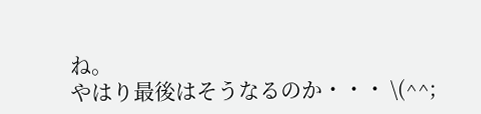ね。
やはり最後はそうなるのか・・・ \(^^;